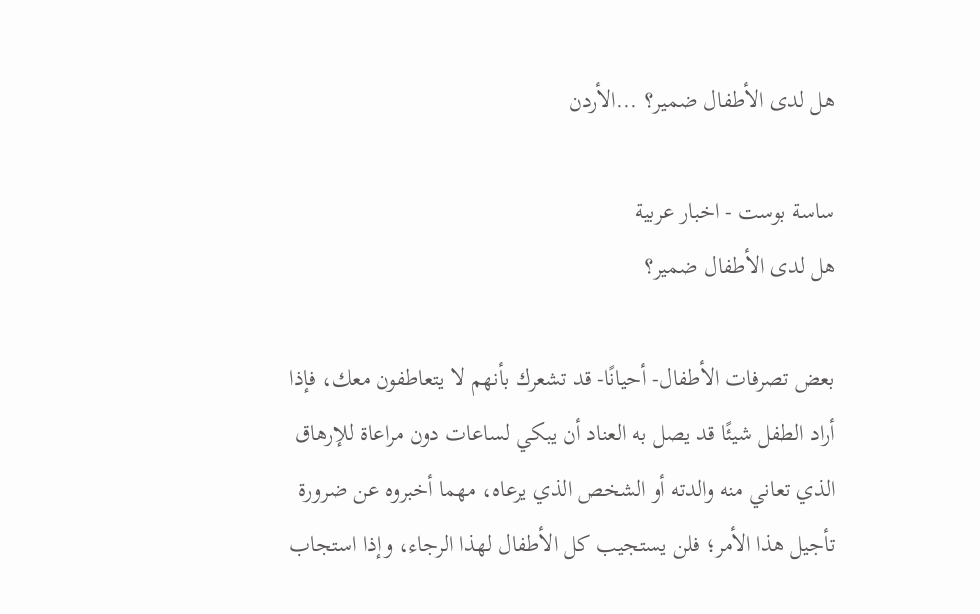هل لدى الأطفال ضمير؟ ...الأردن

ساسة بوست - اخبار عربية
هل لدى الأطفال ضمير؟

بعض تصرفات الأطفال- أحيانًا- قد تشعرك بأنهم لا يتعاطفون معك، فإذا أراد الطفل شيئًا قد يصل به العناد أن يبكي لساعات دون مراعاة للإرهاق الذي تعاني منه والدته أو الشخص الذي يرعاه، مهما أخبروه عن ضرورة تأجيل هذا الأمر؛ فلن يستجيب كل الأطفال لهذا الرجاء، وإذا استجاب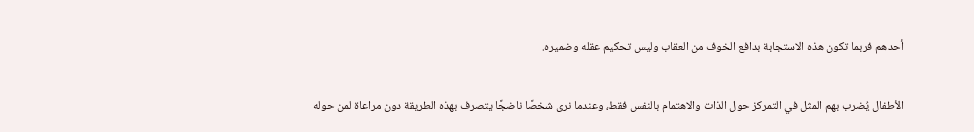أحدهم فربما تكون هذه الاستجابة بدافع الخوف من العقاب وليس تحكيم عقله وضميره.

الأطفال يُضرب بهم المثل في التمركز حول الذات والاهتمام بالنفس فقط، وعندما نرى شخصًا ناضجًا يتصرف بهذه الطريقة دون مراعاة لمن حوله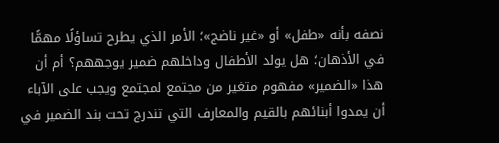نصفه بأنه «طفل» أو «غير ناضج»؛ الأمر الذي يطرح تساؤلًا مهمًّا في الأذهان؛ هل يولد الأطفال وداخلهم ضمير يوجههم؟ أم أن هذا «الضمير» مفهوم متغير من مجتمع لمجتمع ويجب على الآباء أن يمدوا أبنائهم بالقيم والمعارف التي تندرج تحت بند الضمير في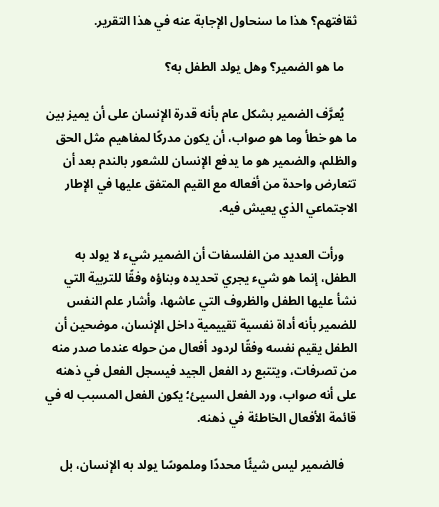ثقافتهم؟ هذا ما سنحاول الإجابة عنه في هذا التقرير.

    ما هو الضمير؟ وهل يولد الطفل به؟

    يُعرَّف الضمير بشكل عام بأنه قدرة الإنسان على أن يميز بين ما هو خطأ وما هو صواب، أن يكون مدركًا لمفاهيم مثل الحق والظلم، والضمير هو ما يدفع الإنسان للشعور بالندم بعد أن تتعارض واحدة من أفعاله مع القيم المتفق عليها في الإطار الاجتماعي الذي يعيش فيه.

    ورأت العديد من الفلسفات أن الضمير شيء لا يولد به الطفل، إنما هو شيء يجري تحديده وبناؤه وفقًا للتربية التي نشأ عليها الطفل والظروف التي عاشها، وأشار علم النفس للضمير بأنه أداة نفسية تقييمية داخل الإنسان، موضحين أن الطفل يقيم نفسه وفقًا لردود أفعال من حوله عندما صدر منه من تصرفات، ويتتبع رد الفعل الجيد فيسجل الفعل في ذهنه على أنه صواب، ورد الفعل السيئ؛ يكون الفعل المسبب له في قائمة الأفعال الخاطئة في ذهنه.

    فالضمير ليس شيئًا محددًا وملموسًا يولد به الإنسان، بل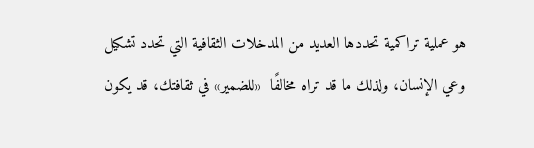هو عملية تراكمية تحددها العديد من المدخلات الثقافية التي تحدد تشكيل وعي الإنسان، ولذلك ما قد تراه مخالفًا  «للضمير» في ثقافتك، قد يكون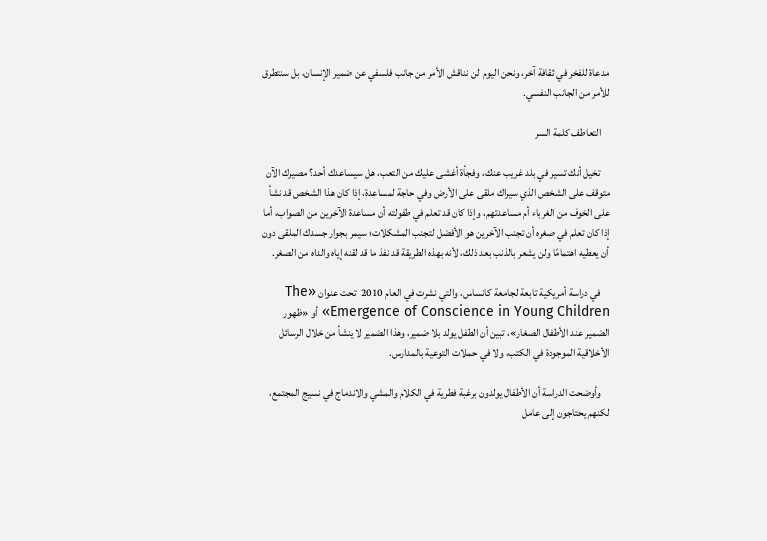مدعاة للفخر في ثقافة آخر، ونحن اليوم  لن نناقش الأمر من جانب فلسفي عن ضمير الإنسان، بل سنتطرق للأمر من الجانب النفسي.

    التعاطف كلمة السر

    تخيل أنك تسير في بلد غريب عنك، وفجأة أغشى عليك من التعب، هل سيساعدك أحد؟ مصيرك الآن متوقف على الشخص الذي سيراك ملقى على الأرض وفي حاجة لمساعدة، إذا كان هذا الشخص قد نشأ على الخوف من الغرباء أم مساعدتهم، وإذا كان قد تعلم في طفولته أن مساعدة الآخرين من الصواب، أما إذا كان تعلم في صغره أن تجنب الآخرين هو الأفضل لتجنب المشكلات؛ سيمر بجوار جسدك الملقى دون أن يعطيه اهتمامًا ولن يشعر بالذنب بعد ذلك، لأنه بهذه الطريقة قد نفذ ما قد لقنه إياه والداه من الصغر.

    في دراسة أمريكية تابعة لجامعة كانساس، والتي نشرت في العام 2010  تحت عنوان «The Emergence of Conscience in Young Children» أو «ظهور الضمير عند الأطفال الصغار»، تبين أن الطفل يولد بلا ضمير، وهذا الضمير لا ينشأ من خلال الرسائل الأخلاقية الموجودة في الكتب، ولا في حملات التوعية بالمدارس.

    وأوضحت الدراسة أن الأطفال يولدون برغبة فطرية في الكلام والمشي والاندماج في نسيج المجتمع، لكنهم يحتاجون إلى عامل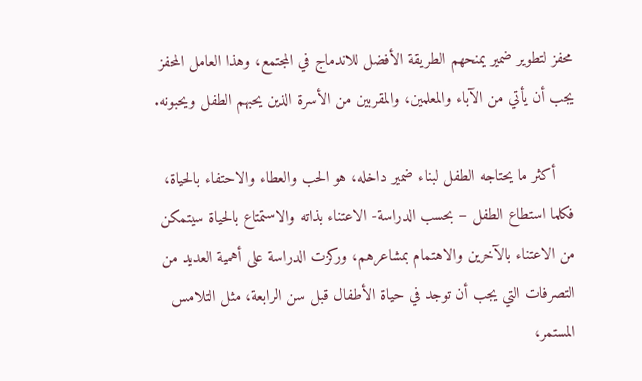محفز لتطوير ضمير يمنحهم الطريقة الأفضل للاندماج في المجتمع، وهذا العامل المحفز يجب أن يأتي من الآباء والمعلمين، والمقربين من الأسرة الذين يحبهم الطفل ويحبونه.

    أكثر ما يحتاجه الطفل لبناء ضمير داخله، هو الحب والعطاء والاحتفاء بالحياة، فكلما استطاع الطفل – بحسب الدراسة- الاعتناء بذاته والاستمتاع بالحياة سيتمكن من الاعتناء بالآخرين والاهتمام بمشاعرهم، وركزت الدراسة على أهمية العديد من التصرفات التي يجب أن توجد في حياة الأطفال قبل سن الرابعة، مثل التلامس المستمر،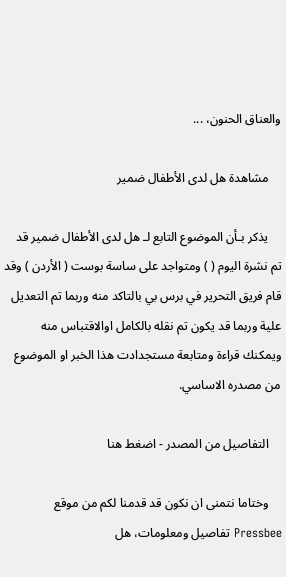والعناق الحنون، ...

    مشاهدة هل لدى الأطفال ضمير

    يذكر بـأن الموضوع التابع لـ هل لدى الأطفال ضمير قد تم نشرة اليوم ( ) ومتواجد على ساسة بوست ( الأردن ) وقد قام فريق التحرير في برس بي بالتاكد منه وربما تم التعديل علية وربما قد يكون تم نقله بالكامل اوالاقتباس منه ويمكنك قراءة ومتابعة مستجدادت هذا الخبر او الموضوع من مصدره الاساسي.

    التفاصيل من المصدر - اضغط هنا

    وختاما نتمنى ان نكون قد قدمنا لكم من موقع Pressbee تفاصيل ومعلومات، هل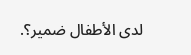لدى الأطفال ضمير؟.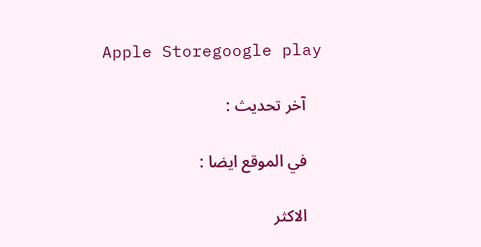Apple Storegoogle play

    آخر تحديث :

    في الموقع ايضا :

    الاكثر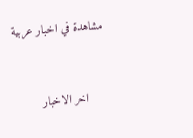مشاهدة في اخبار عربية


    اخر الاخبار